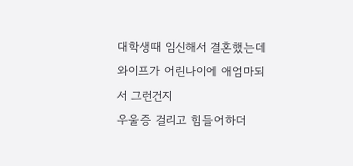대학생때 임신해서 결혼했는데
와이프가 어린나이에 애엄마되서 그런건지
우울증 걸리고 힘들어하더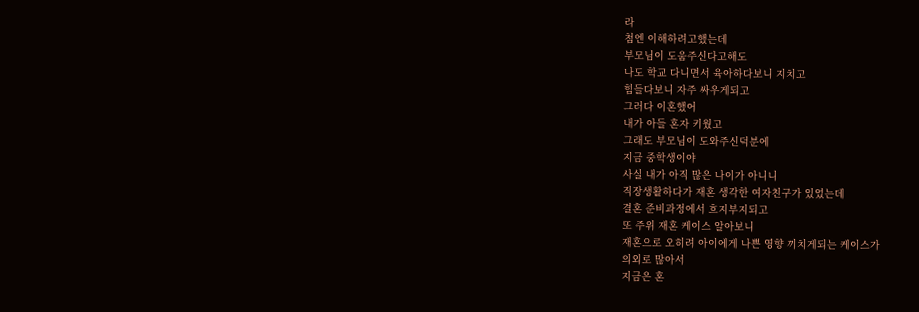라
첨엔 이해하려고했는데
부모님이 도움주신다고해도
나도 학교 다니면서 육아하다보니 지치고
힘들다보니 자주 싸우게되고
그러다 이혼했어
내가 아들 혼자 키웠고
그래도 부모님이 도와주신덕분에
지금 중학생이야
사실 내가 아직 많은 나이가 아니니
직장생활하다가 재혼 생각한 여자친구가 있었는데
결혼 준비과정에서 흐지부지되고
또 주위 재혼 케이스 알아보니
재혼으로 오히려 아이에게 나쁜 영향 끼치게되는 케이스가
의외로 많아서
지금은 혼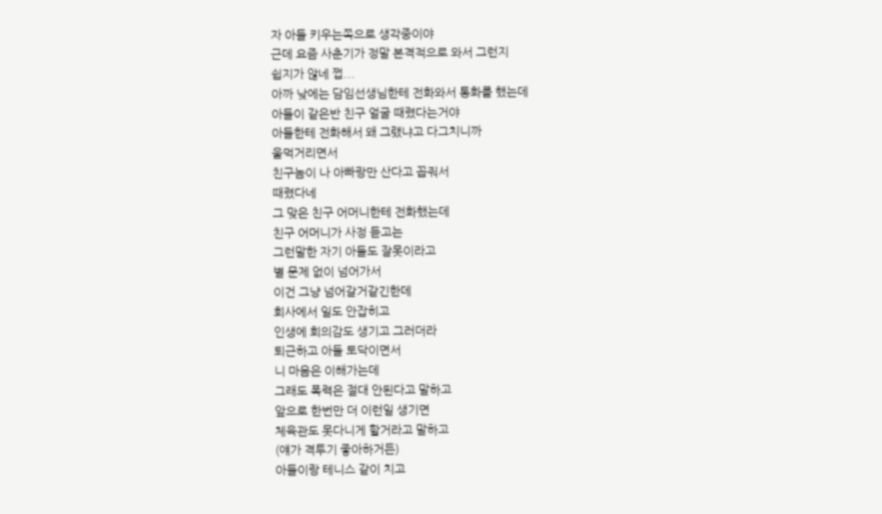자 아들 키우는쪽으로 생각중이야
근데 요즘 사춘기가 정말 본격적으로 와서 그런지
쉽지가 않네 쩝...
아까 낮에는 담임선생님한테 전화와서 통화를 했는데
아들이 같은반 친구 얼굴 때렸다는거야
아들한테 전화해서 왜 그랬냐고 다그치니까
울먹거리면서
친구놈이 나 아빠랑만 산다고 꼽줘서
때렸다네
그 맞은 친구 어머니한테 전화했는데
친구 어머니가 사정 듣고는
그런말한 자기 아들도 잘못이라고
별 문제 없이 넘어가서
이건 그냥 넘어갈거같긴한데
회사에서 일도 안잡히고
인생에 회의감도 생기고 그러더라
퇴근하고 아들 토닥이면서
니 마음은 이해가는데
그래도 폭력은 절대 안된다고 말하고
앞으로 한번만 더 이런일 생기면
체육관도 못다니게 할거라고 말하고
(얘가 격투기 좋아하거든)
아들이랑 테니스 같이 치고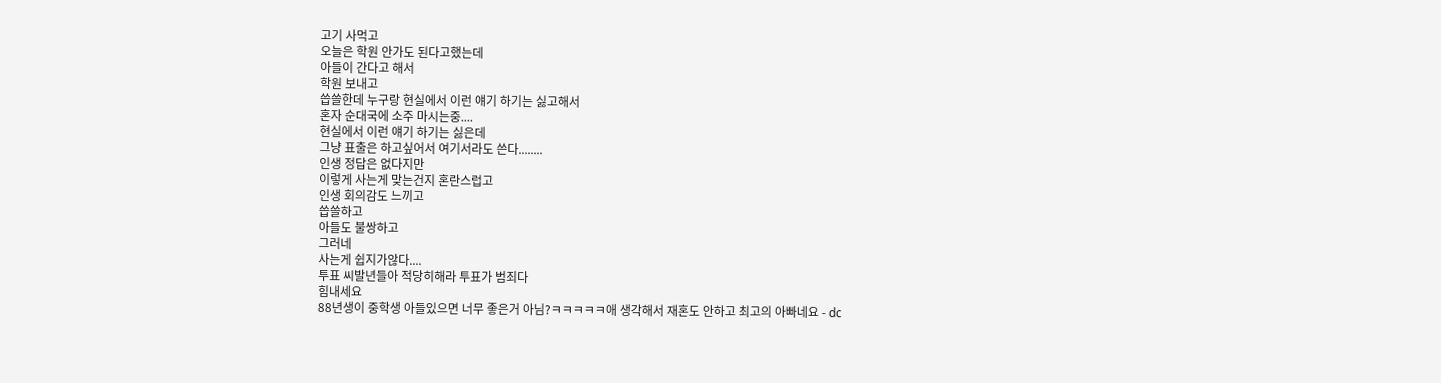고기 사먹고
오늘은 학원 안가도 된다고했는데
아들이 간다고 해서
학원 보내고
씁쓸한데 누구랑 현실에서 이런 얘기 하기는 싫고해서
혼자 순대국에 소주 마시는중....
현실에서 이런 얘기 하기는 싫은데
그냥 표출은 하고싶어서 여기서라도 쓴다........
인생 정답은 없다지만
이렇게 사는게 맞는건지 혼란스럽고
인생 회의감도 느끼고
씁쓸하고
아들도 불쌍하고
그러네
사는게 쉽지가않다....
투표 씨발년들아 적당히해라 투표가 범죄다
힘내세요
88년생이 중학생 아들있으면 너무 좋은거 아님?ㅋㅋㅋㅋㅋ애 생각해서 재혼도 안하고 최고의 아빠네요 - dc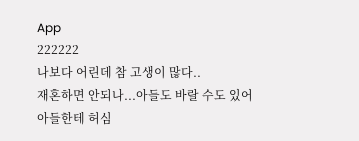App
222222
나보다 어린데 참 고생이 많다..
재혼하면 안되나...아들도 바랄 수도 있어
아들한테 허심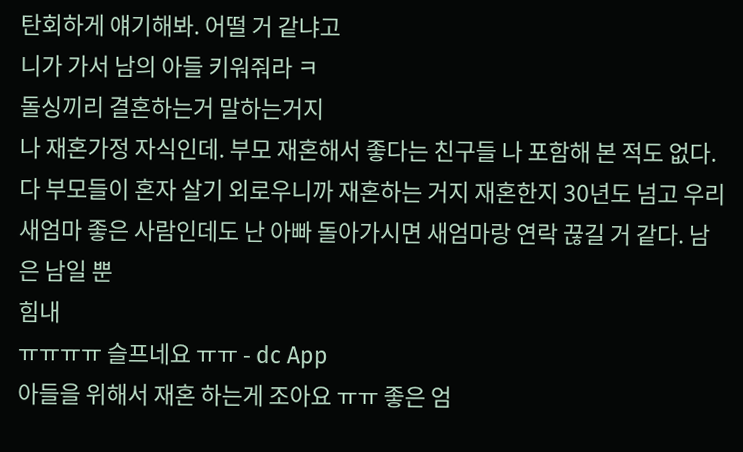탄회하게 얘기해봐. 어떨 거 같냐고
니가 가서 남의 아들 키워줘라 ㅋ
돌싱끼리 결혼하는거 말하는거지
나 재혼가정 자식인데. 부모 재혼해서 좋다는 친구들 나 포함해 본 적도 없다. 다 부모들이 혼자 살기 외로우니까 재혼하는 거지 재혼한지 30년도 넘고 우리 새엄마 좋은 사람인데도 난 아빠 돌아가시면 새엄마랑 연락 끊길 거 같다. 남은 남일 뿐
힘내
ㅠㅠㅠㅠ 슬프네요 ㅠㅠ - dc App
아들을 위해서 재혼 하는게 조아요 ㅠㅠ 좋은 엄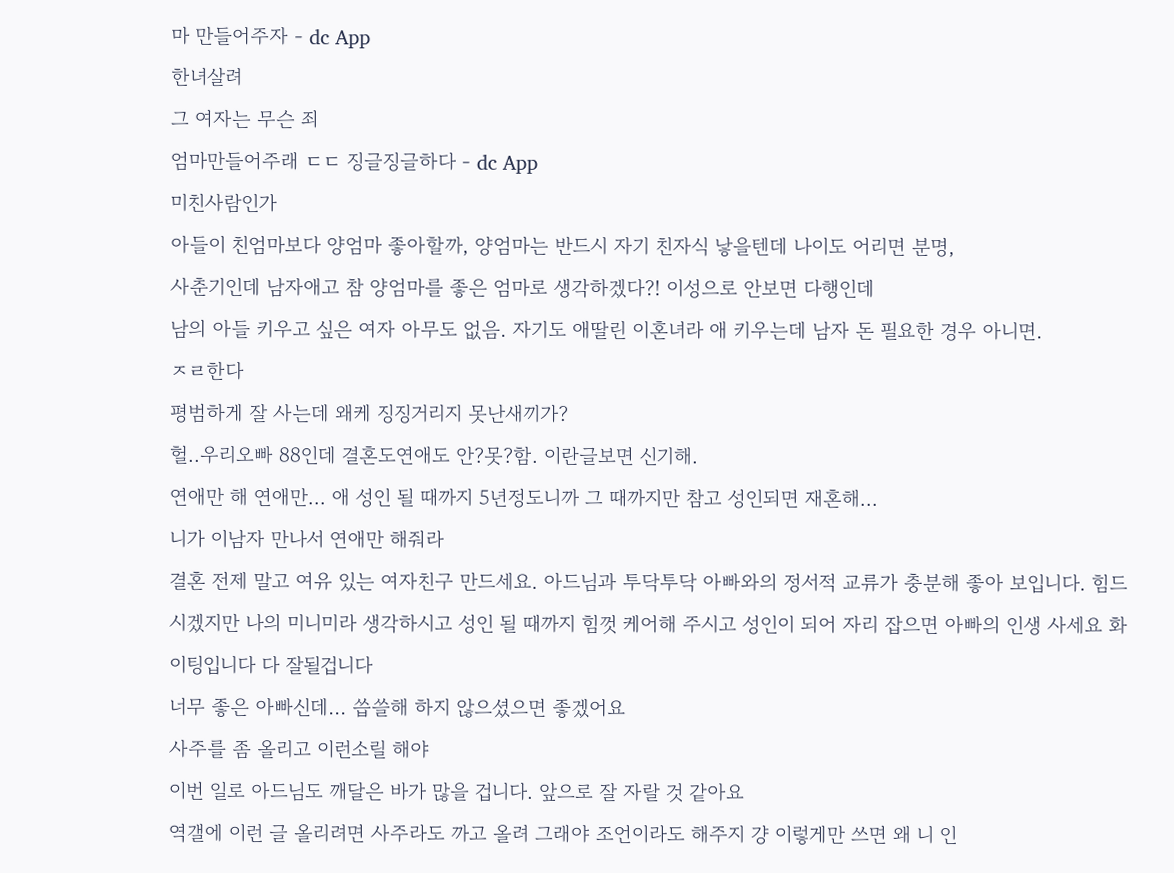마 만들어주자 - dc App
한녀살려
그 여자는 무슨 죄
엄마만들어주래 ㄷㄷ 징글징글하다 - dc App
미친사람인가
아들이 친엄마보다 양엄마 좋아할까, 양엄마는 반드시 자기 친자식 낳을텐데 나이도 어리면 분명,
사춘기인데 남자애고 참 양엄마를 좋은 엄마로 생각하겠다?! 이성으로 안보면 다행인데
남의 아들 키우고 싶은 여자 아무도 없음. 자기도 애딸린 이혼녀라 애 키우는데 남자 돈 필요한 경우 아니면.
ㅈㄹ한다
평범하게 잘 사는데 왜케 징징거리지 못난새끼가?
헐..우리오빠 88인데 결혼도연애도 안?못?함. 이란글보면 신기해.
연애만 해 연애만... 애 성인 될 때까지 5년정도니까 그 때까지만 참고 성인되면 재혼해...
니가 이남자 만나서 연애만 해줘라
결혼 전제 말고 여유 있는 여자친구 만드세요. 아드님과 투닥투닥 아빠와의 정서적 교류가 충분해 좋아 보입니다. 힘드시겠지만 나의 미니미라 생각하시고 성인 될 때까지 힘껏 케어해 주시고 성인이 되어 자리 잡으면 아빠의 인생 사세요 화이팅입니다 다 잘될겁니다
너무 좋은 아빠신데... 씁쓸해 하지 않으셨으면 좋겠어요
사주를 좀 올리고 이런소릴 해야
이번 일로 아드님도 깨달은 바가 많을 겁니다. 앞으로 잘 자랄 것 같아요
역갤에 이런 글 올리려면 사주라도 까고 올려 그래야 조언이라도 해주지 걍 이렇게만 쓰면 왜 니 인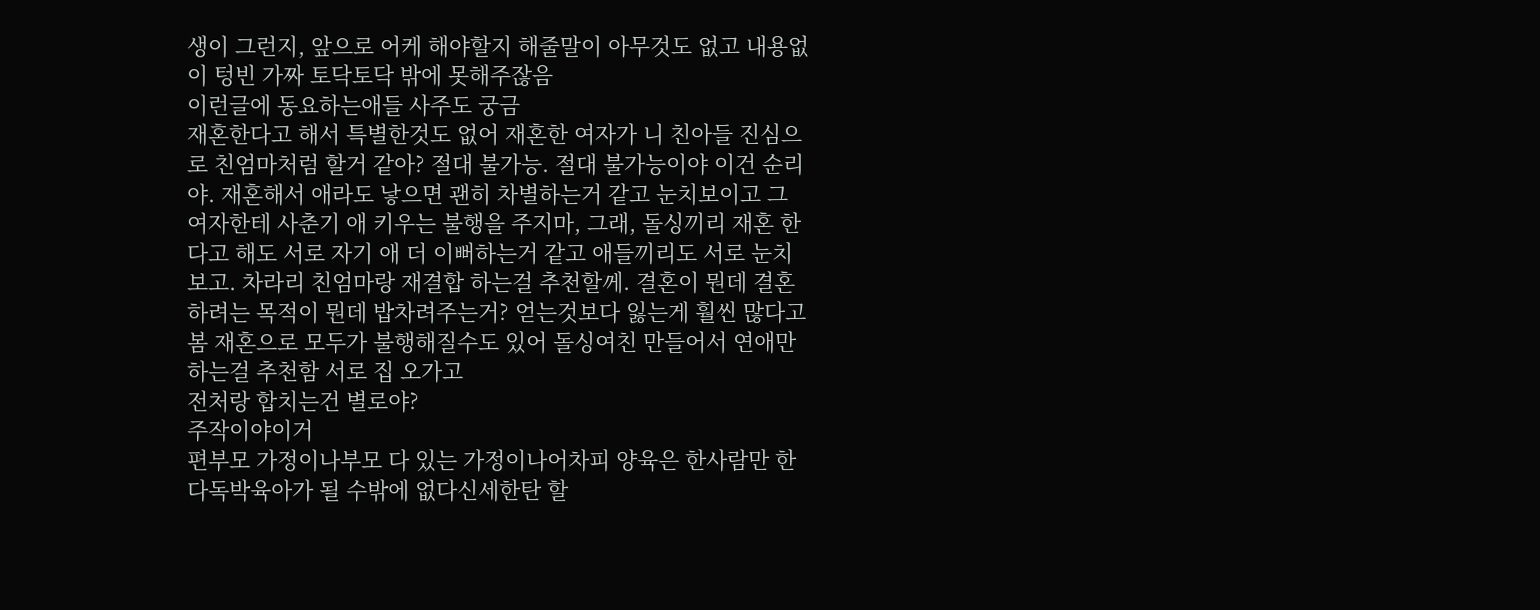생이 그런지, 앞으로 어케 해야할지 해줄말이 아무것도 없고 내용없이 텅빈 가짜 토닥토닥 밖에 못해주잖음
이런글에 동요하는애들 사주도 궁금
재혼한다고 해서 특별한것도 없어 재혼한 여자가 니 친아들 진심으로 친엄마처럼 할거 같아? 절대 불가능. 절대 불가능이야 이건 순리야. 재혼해서 애라도 낳으면 괜히 차별하는거 같고 눈치보이고 그 여자한테 사춘기 애 키우는 불행을 주지마, 그래, 돌싱끼리 재혼 한다고 해도 서로 자기 애 더 이뻐하는거 같고 애들끼리도 서로 눈치보고. 차라리 친엄마랑 재결합 하는걸 추천할께. 결혼이 뭔데 결혼하려는 목적이 뭔데 밥차려주는거? 얻는것보다 잃는게 훨씬 많다고 봄 재혼으로 모두가 불행해질수도 있어 돌싱여친 만들어서 연애만 하는걸 추천함 서로 집 오가고
전처랑 합치는건 별로야?
주작이야이거
편부모 가정이나부모 다 있는 가정이나어차피 양육은 한사람만 한다독박육아가 될 수밖에 없다신세한탄 할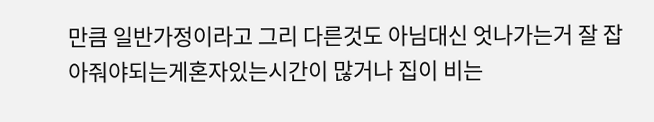만큼 일반가정이라고 그리 다른것도 아님대신 엇나가는거 잘 잡아줘야되는게혼자있는시간이 많거나 집이 비는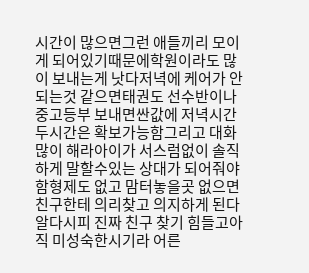시간이 많으면그런 애들끼리 모이게 되어있기때문에학원이라도 많이 보내는게 낫다저녁에 케어가 안되는것 같으면태권도 선수반이나 중고등부 보내면싼값에 저녁시간 두시간은 확보가능함그리고 대화 많이 해라아이가 서스럼없이 솔직하게 말할수있는 상대가 되어줘야함형제도 없고 맘터놓을곳 없으면친구한테 의리찾고 의지하게 된다알다시피 진짜 친구 찾기 힘들고아직 미성숙한시기라 어른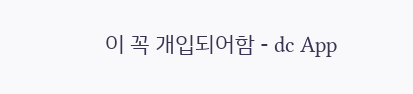이 꼭 개입되어함 - dc App